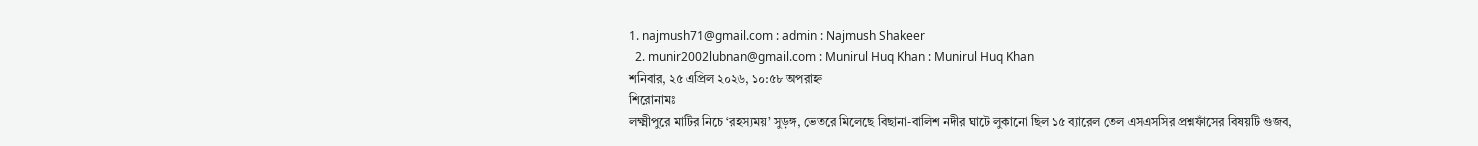1. najmush71@gmail.com : admin : Najmush Shakeer
  2. munir2002lubnan@gmail.com : Munirul Huq Khan : Munirul Huq Khan
শনিবার, ২৫ এপ্রিল ২০২৬, ১০:৫৮ অপরাহ্ন
শিরোনামঃ
লক্ষ্মীপুরে মাটির নিচে ‌‘রহস্যময়’ সুড়ঙ্গ, ভেতরে মিলেছে বিছানা-বালিশ নদীর ঘাটে লুকানো ছিল ১৫ ব্যারেল তেল এসএসসির প্রশ্নফাঁসের বিষয়টি গুজব,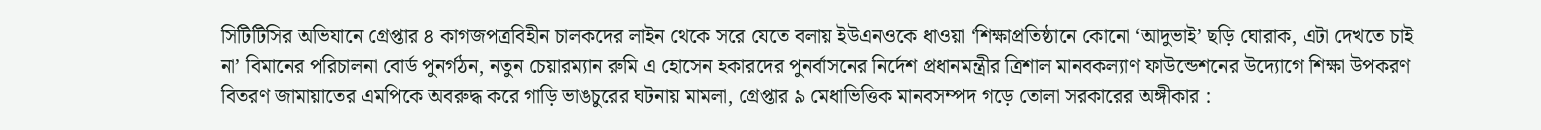সিটিটিসির অভিযানে গ্রেপ্তার ৪ কাগজপত্রবিহীন চালকদের লাইন থেকে সরে যেতে বলায় ইউএনওকে ধাওয়া ‘শিক্ষাপ্রতিষ্ঠানে কোনো ‘আদুভাই’ ছড়ি ঘোরাক, এটা দেখতে চাই না’ বিমানের পরিচালনা বোর্ড পুনর্গঠন, নতুন চেয়ারম্যান রুমি এ হোসেন হকারদের পুনর্বাসনের নির্দেশ প্রধানমন্ত্রীর ত্রিশাল মানবকল্যাণ ফাউন্ডেশনের উদ্যোগে শিক্ষা উপকরণ বিতরণ জামায়াতের এমপিকে অবরুদ্ধ করে গাড়ি ভাঙচুরের ঘটনায় মামলা, গ্রেপ্তার ৯ মেধাভিত্তিক মানবসম্পদ গড়ে তোলা সরকারের অঙ্গীকার :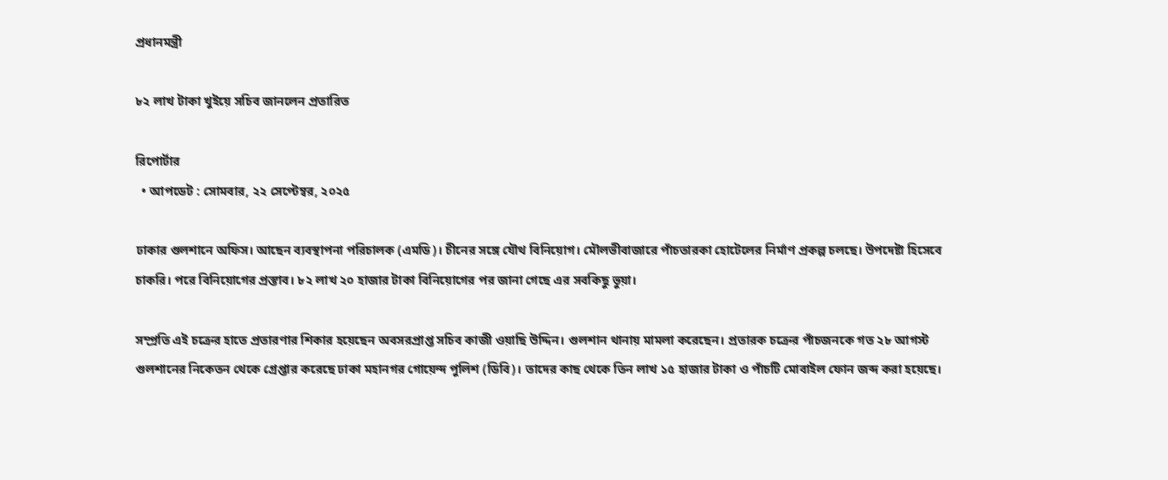প্রধানমন্ত্রী

৮২ লাখ টাকা খুইয়ে সচিব জানলেন প্রতারিত

রিপোর্টার
  • আপডেট : সোমবার, ২২ সেপ্টেম্বর, ২০২৫

ঢাকার গুলশানে অফিস। আছেন ব্যবস্থাপনা পরিচালক (এমডি)। চীনের সঙ্গে যৌথ বিনিয়োগ। মৌলভীবাজারে পাঁচতারকা হোটেলের নির্মাণ প্রকল্প চলছে। উপদেষ্টা হিসেবে চাকরি। পরে বিনিয়োগের প্রস্তাব। ৮২ লাখ ২০ হাজার টাকা বিনিয়োগের পর জানা গেছে এর সবকিছু ভুয়া।

সম্প্রতি এই চক্রের হাতে প্রতারণার শিকার হয়েছেন অবসরপ্রাপ্ত সচিব কাজী ওয়াছি উদ্দিন। গুলশান থানায় মামলা করেছেন। প্রতারক চক্রের পাঁচজনকে গত ২৮ আগস্ট গুলশানের নিকেতন থেকে গ্রেপ্তার করেছে ঢাকা মহানগর গোয়েন্দ পুলিশ (ডিবি)। তাদের কাছ থেকে তিন লাখ ১৫ হাজার টাকা ও পাঁচটি মোবাইল ফোন জব্দ করা হয়েছে।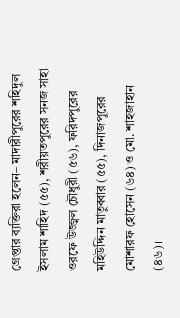গ্রেপ্তার ব্যক্তিরা হলেন– মাদারীপুরের শহিদুল ইসলাম শাহিদ (৫৫), শরীয়তপুরের সনজ সাহা ওরফে উজ্জ্বল চৌধুরী (৫৬), ফরিদপুরের মহিউদ্দিন মাতুব্বার (৫৫), দিনাজপুরের মোশারফ হোসেন (৬৪) ও মো. শাহজাহান (৪৬)।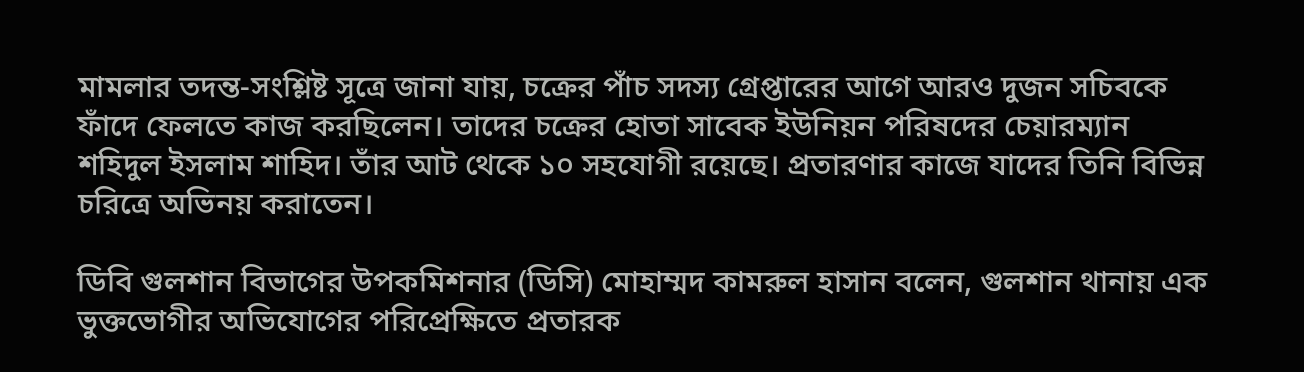মামলার তদন্ত-সংশ্লিষ্ট সূত্রে জানা যায়, চক্রের পাঁচ সদস্য গ্রেপ্তারের আগে আরও দুজন সচিবকে ফাঁদে ফেলতে কাজ করছিলেন। তাদের চক্রের হোতা সাবেক ইউনিয়ন পরিষদের চেয়ারম্যান শহিদুল ইসলাম শাহিদ। তাঁর আট থেকে ১০ সহযোগী রয়েছে। প্রতারণার কাজে যাদের তিনি বিভিন্ন চরিত্রে অভিনয় করাতেন।

ডিবি গুলশান বিভাগের উপকমিশনার (ডিসি) মোহাম্মদ কামরুল হাসান বলেন, গুলশান থানায় এক ভুক্তভোগীর অভিযোগের পরিপ্রেক্ষিতে প্রতারক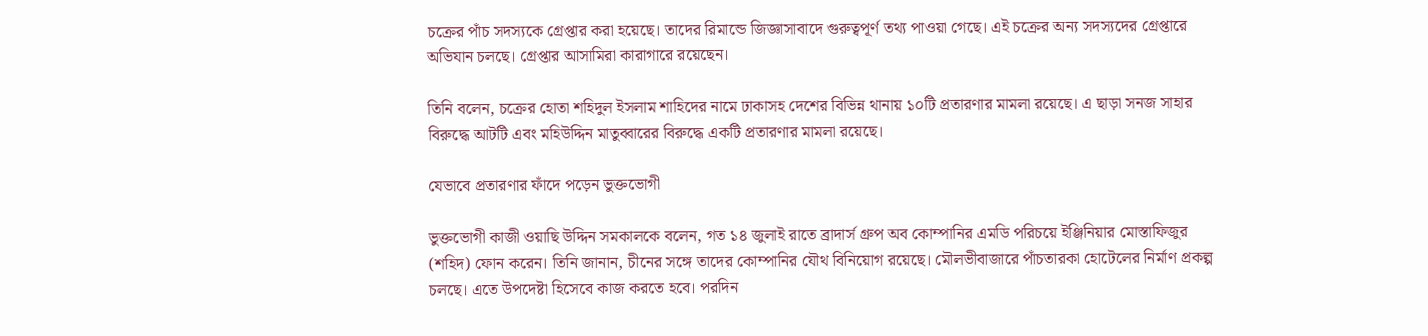চক্রের পাঁচ সদস্যকে গ্রেপ্তার করা হয়েছে। তাদের রিমান্ডে জিজ্ঞাসাবাদে গুরুত্বপূর্ণ তথ্য পাওয়া গেছে। এই চক্রের অন্য সদস্যদের গ্রেপ্তারে অভিযান চলছে। গ্রেপ্তার আসামিরা কারাগারে রয়েছেন।

তিনি বলেন, চক্রের হোতা শহিদুল ইসলাম শাহিদের নামে ঢাকাসহ দেশের বিভিন্ন থানায় ১০টি প্রতারণার মামলা রয়েছে। এ ছাড়া সনজ সাহার বিরুদ্ধে আটটি এবং মহিউদ্দিন মাতুব্বারের বিরুদ্ধে একটি প্রতারণার মামলা রয়েছে।

যেভাবে প্রতারণার ফাঁদে পড়েন ভুক্তভোগী

ভুক্তভোগী কাজী ওয়াছি উদ্দিন সমকালকে বলেন, গত ১৪ জুলাই রাতে ব্রাদার্স গ্রুপ অব কোম্পানির এমডি পরিচয়ে ইঞ্জিনিয়ার মোস্তাফিজুর (শহিদ) ফোন করেন। তিনি জানান, চীনের সঙ্গে তাদের কোম্পানির যৌথ বিনিয়োগ রয়েছে। মৌলভীবাজারে পাঁচতারকা হোটেলের নির্মাণ প্রকল্প চলছে। এতে উপদেষ্টা হিসেবে কাজ করতে হবে। পরদিন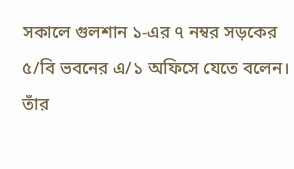সকালে গুলশান ১-এর ৭ নম্বর সড়কের ৫/বি ভবনের এ/১ অফিসে যেতে বলেন। তাঁর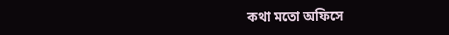কথা মতো অফিসে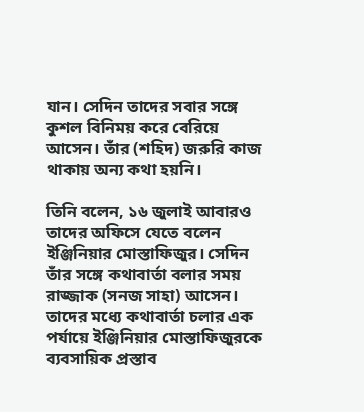যান। সেদিন তাদের সবার সঙ্গে কুশল বিনিময় করে বেরিয়ে আসেন। তাঁর (শহিদ) জরুরি কাজ থাকায় অন্য কথা হয়নি।

তিনি বলেন, ১৬ জুলাই আবারও তাদের অফিসে যেতে বলেন ইঞ্জিনিয়ার মোস্তাফিজুর। সেদিন তাঁর সঙ্গে কথাবার্তা বলার সময় রাজ্জাক (সনজ সাহা) আসেন। তাদের মধ্যে কথাবার্তা চলার এক পর্যায়ে ইঞ্জিনিয়ার মোস্তাফিজুরকে ব্যবসায়িক প্রস্তাব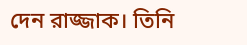দেন রাজ্জাক। তিনি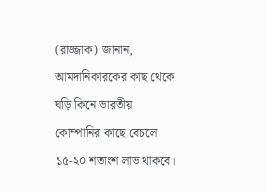(রাজ্জাক) জানান, আমদানিকারকের কাছ থেকে ঘড়ি কিনে ভারতীয় কোম্পানির কাছে বেচলে ১৫-২০ শতাংশ লাভ থাকবে।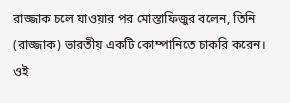রাজ্জাক চলে যাওয়ার পর মোস্তাফিজুর বলেন, তিনি (রাজ্জাক) ভারতীয় একটি কোম্পানিতে চাকরি করেন। ওই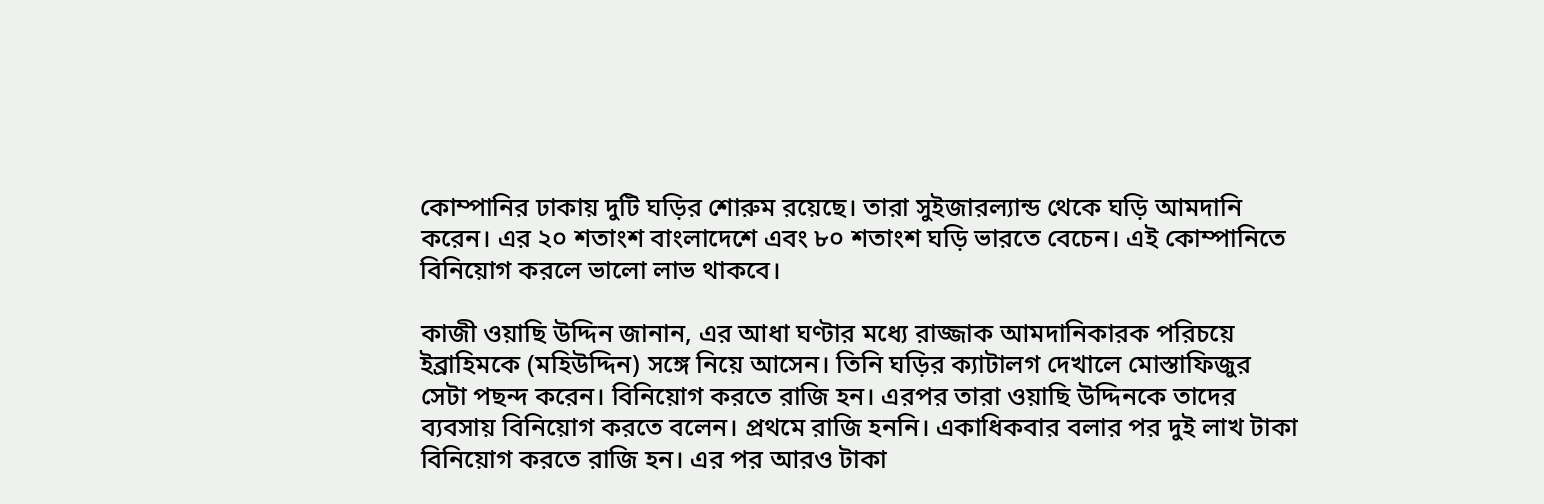কোম্পানির ঢাকায় দুটি ঘড়ির শোরুম রয়েছে। তারা সুইজারল্যান্ড থেকে ঘড়ি আমদানি করেন। এর ২০ শতাংশ বাংলাদেশে এবং ৮০ শতাংশ ঘড়ি ভারতে বেচেন। এই কোম্পানিতে বিনিয়োগ করলে ভালো লাভ থাকবে।

কাজী ওয়াছি উদ্দিন জানান, এর আধা ঘণ্টার মধ্যে রাজ্জাক আমদানিকারক পরিচয়ে ইব্রাহিমকে (মহিউদ্দিন) সঙ্গে নিয়ে আসেন। তিনি ঘড়ির ক্যাটালগ দেখালে মোস্তাফিজুর সেটা পছন্দ করেন। বিনিয়োগ করতে রাজি হন। এরপর তারা ওয়াছি উদ্দিনকে তাদের ব্যবসায় বিনিয়োগ করতে বলেন। প্রথমে রাজি হননি। একাধিকবার বলার পর দুই লাখ টাকা বিনিয়োগ করতে রাজি হন। এর পর আরও টাকা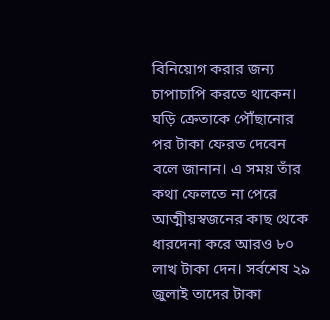বিনিয়োগ করার জন্য চাপাচাপি করতে থাকেন। ঘড়ি ক্রেতাকে পৌঁছানোর পর টাকা ফেরত দেবেন বলে জানান। এ সময় তাঁর কথা ফেলতে না পেরে আত্মীয়স্বজনের কাছ থেকে ধারদেনা করে আরও ৮০ লাখ টাকা দেন। সর্বশেষ ২৯ জুলাই তাদের টাকা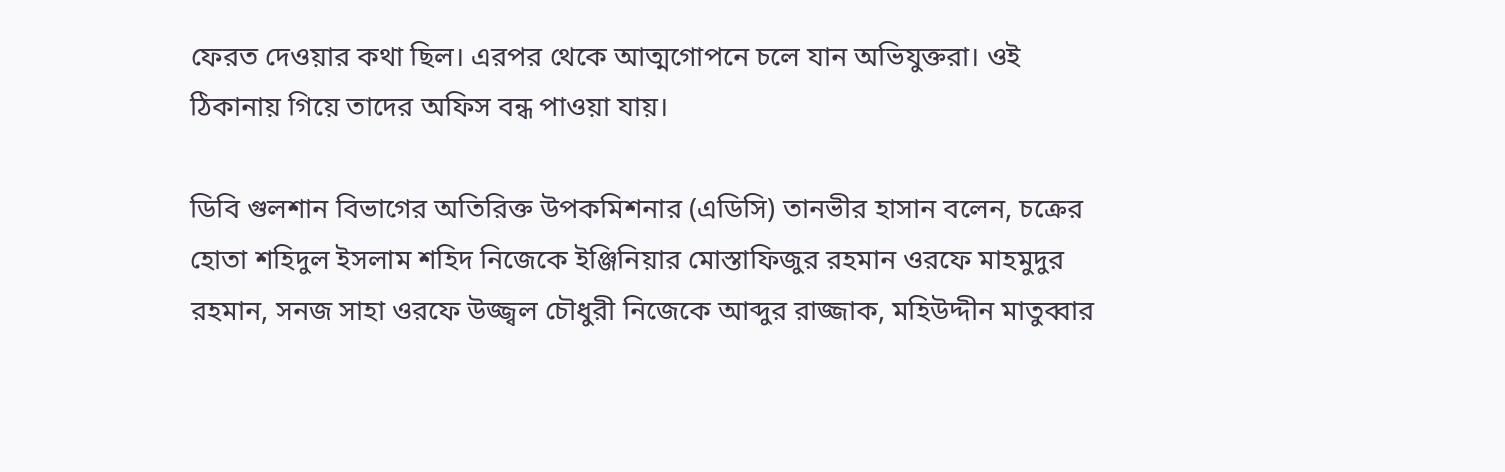ফেরত দেওয়ার কথা ছিল। এরপর থেকে আত্মগোপনে চলে যান অভিযুক্তরা। ওই ঠিকানায় গিয়ে তাদের অফিস বন্ধ পাওয়া যায়।

ডিবি গুলশান বিভাগের অতিরিক্ত উপকমিশনার (এডিসি) তানভীর হাসান বলেন, চক্রের হোতা শহিদুল ইসলাম শহিদ নিজেকে ইঞ্জিনিয়ার মোস্তাফিজুর রহমান ওরফে মাহমুদুর রহমান, সনজ সাহা ওরফে উজ্জ্বল চৌধুরী নিজেকে আব্দুর রাজ্জাক, মহিউদ্দীন মাতুব্বার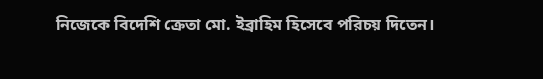নিজেকে বিদেশি ক্রেতা মো. ইব্রাহিম হিসেবে পরিচয় দিতেন।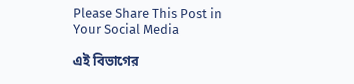Please Share This Post in Your Social Media

এই বিভাগের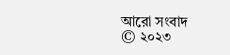আরো সংবাদ
© ২০২৩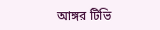আঙ্গর টিভি